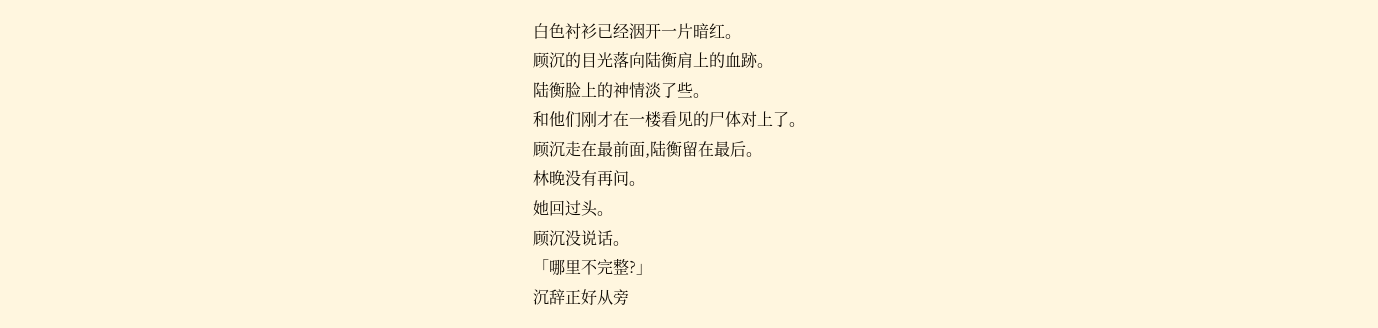白色衬衫已经洇开一片暗红。
顾沉的目光落向陆衡肩上的血跡。
陆衡脸上的神情淡了些。
和他们刚才在一楼看见的尸体对上了。
顾沉走在最前面,陆衡留在最后。
林晚没有再问。
她回过头。
顾沉没说话。
「哪里不完整?」
沉辞正好从旁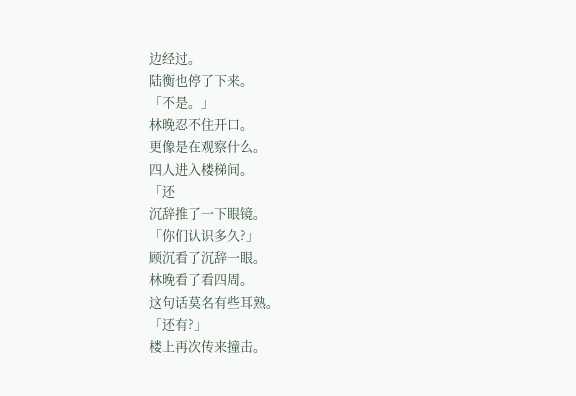边经过。
陆衡也停了下来。
「不是。」
林晚忍不住开口。
更像是在观察什么。
四人进入楼梯间。
「还
沉辞推了一下眼镜。
「你们认识多久?」
顾沉看了沉辞一眼。
林晚看了看四周。
这句话莫名有些耳熟。
「还有?」
楼上再次传来撞击。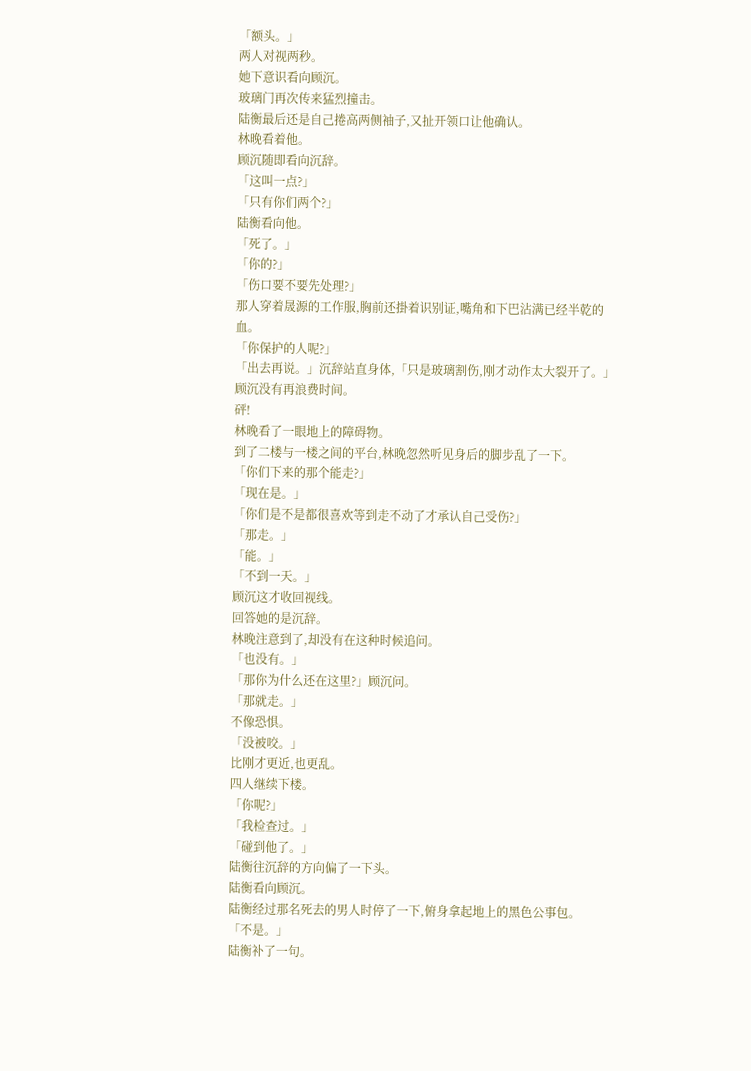「额头。」
两人对视两秒。
她下意识看向顾沉。
玻璃门再次传来猛烈撞击。
陆衡最后还是自己捲高两侧袖子,又扯开领口让他确认。
林晚看着他。
顾沉随即看向沉辞。
「这叫一点?」
「只有你们两个?」
陆衡看向他。
「死了。」
「你的?」
「伤口要不要先处理?」
那人穿着晟源的工作服,胸前还掛着识别证,嘴角和下巴沾满已经半乾的血。
「你保护的人呢?」
「出去再说。」沉辞站直身体,「只是玻璃割伤,刚才动作太大裂开了。」
顾沉没有再浪费时间。
砰!
林晚看了一眼地上的障碍物。
到了二楼与一楼之间的平台,林晚忽然听见身后的脚步乱了一下。
「你们下来的那个能走?」
「现在是。」
「你们是不是都很喜欢等到走不动了才承认自己受伤?」
「那走。」
「能。」
「不到一天。」
顾沉这才收回视线。
回答她的是沉辞。
林晚注意到了,却没有在这种时候追问。
「也没有。」
「那你为什么还在这里?」顾沉问。
「那就走。」
不像恐惧。
「没被咬。」
比刚才更近,也更乱。
四人继续下楼。
「你呢?」
「我检查过。」
「碰到他了。」
陆衡往沉辞的方向偏了一下头。
陆衡看向顾沉。
陆衡经过那名死去的男人时停了一下,俯身拿起地上的黑色公事包。
「不是。」
陆衡补了一句。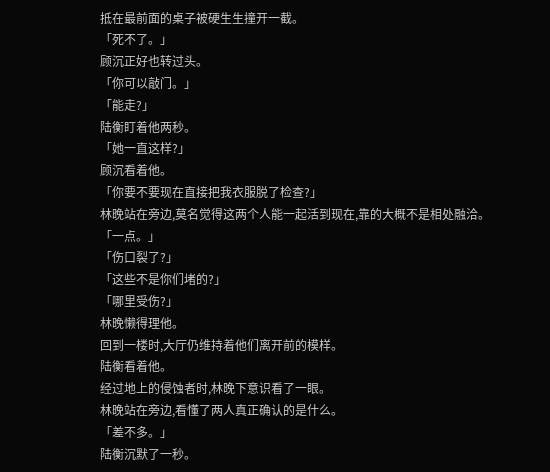抵在最前面的桌子被硬生生撞开一截。
「死不了。」
顾沉正好也转过头。
「你可以敲门。」
「能走?」
陆衡盯着他两秒。
「她一直这样?」
顾沉看着他。
「你要不要现在直接把我衣服脱了检查?」
林晚站在旁边,莫名觉得这两个人能一起活到现在,靠的大概不是相处融洽。
「一点。」
「伤口裂了?」
「这些不是你们堵的?」
「哪里受伤?」
林晚懒得理他。
回到一楼时,大厅仍维持着他们离开前的模样。
陆衡看着他。
经过地上的侵蚀者时,林晚下意识看了一眼。
林晚站在旁边,看懂了两人真正确认的是什么。
「差不多。」
陆衡沉默了一秒。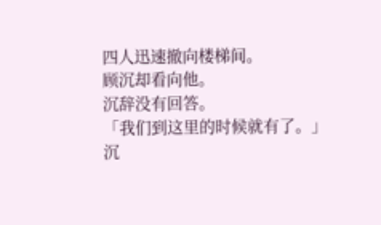四人迅速撤向楼梯间。
顾沉却看向他。
沉辞没有回答。
「我们到这里的时候就有了。」
沉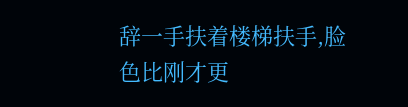辞一手扶着楼梯扶手,脸色比刚才更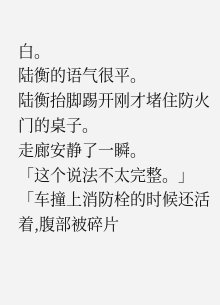白。
陆衡的语气很平。
陆衡抬脚踢开刚才堵住防火门的桌子。
走廊安静了一瞬。
「这个说法不太完整。」
「车撞上消防栓的时候还活着,腹部被碎片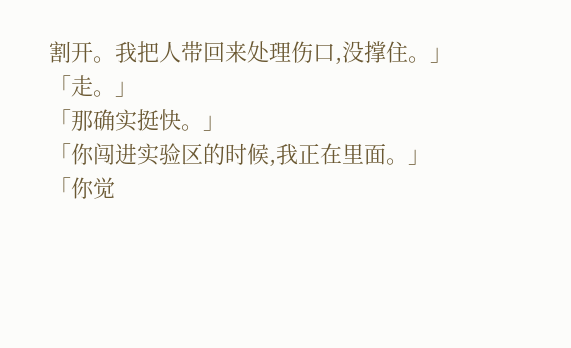割开。我把人带回来处理伤口,没撑住。」
「走。」
「那确实挺快。」
「你闯进实验区的时候,我正在里面。」
「你觉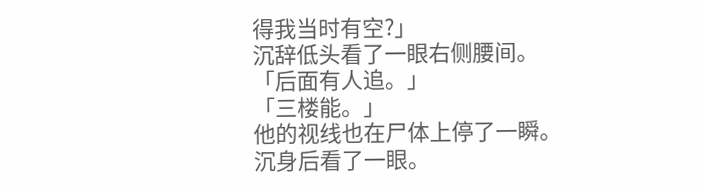得我当时有空?」
沉辞低头看了一眼右侧腰间。
「后面有人追。」
「三楼能。」
他的视线也在尸体上停了一瞬。
沉身后看了一眼。